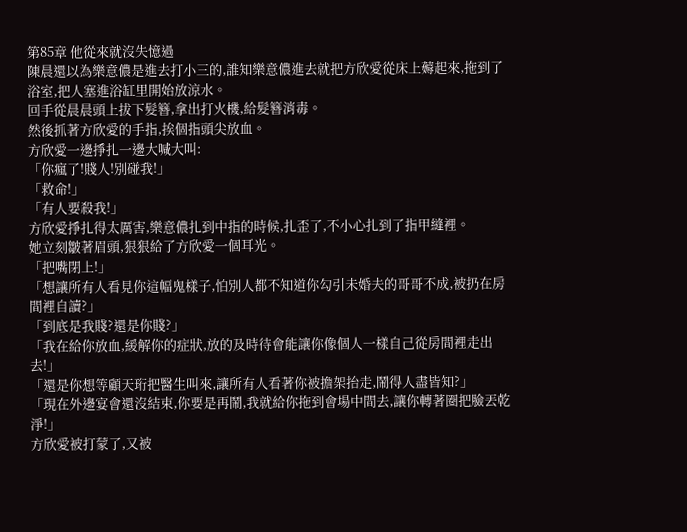第85章 他從來就沒失憶過
陳晨還以為樂意儂是進去打小三的,誰知樂意儂進去就把方欣愛從床上薅起來,拖到了浴室,把人塞進浴缸里開始放涼水。
回手從晨晨頭上拔下髮簪,拿出打火機,給髮簪消毒。
然後抓著方欣愛的手指,挨個指頭尖放血。
方欣愛一邊掙扎一邊大喊大叫:
「你瘋了!賤人!別碰我!」
「救命!」
「有人要殺我!」
方欣愛掙扎得太厲害,樂意儂扎到中指的時候,扎歪了,不小心扎到了指甲縫裡。
她立刻皺著眉頭,狠狠給了方欣愛一個耳光。
「把嘴閉上!」
「想讓所有人看見你這幅鬼樣子,怕別人都不知道你勾引未婚夫的哥哥不成,被扔在房間裡自讀?」
「到底是我賤?還是你賤?」
「我在給你放血,緩解你的症狀,放的及時待會能讓你像個人一樣自己從房間裡走出去!」
「還是你想等顧天珩把醫生叫來,讓所有人看著你被擔架抬走,鬧得人盡皆知?」
「現在外邊宴會還沒結束,你要是再鬧,我就給你拖到會場中間去,讓你轉著圈把臉丟乾淨!」
方欣愛被打蒙了,又被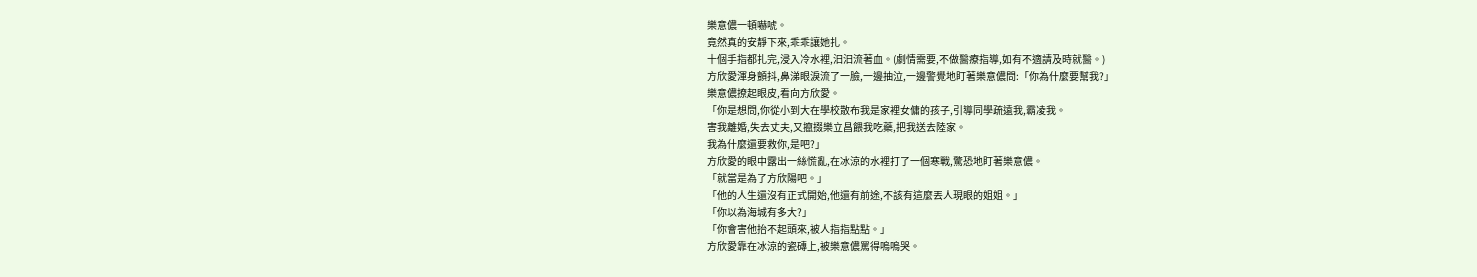樂意儂一頓嚇唬。
竟然真的安靜下來,乖乖讓她扎。
十個手指都扎完,浸入冷水裡,汩汩流著血。(劇情需要,不做醫療指導,如有不適請及時就醫。)
方欣愛渾身顫抖,鼻涕眼淚流了一臉,一邊抽泣,一邊警覺地盯著樂意儂問:「你為什麼要幫我?」
樂意儂撩起眼皮,看向方欣愛。
「你是想問,你從小到大在學校散布我是家裡女傭的孩子,引導同學疏遠我,霸凌我。
害我離婚,失去丈夫,又攛掇樂立昌餵我吃藥,把我送去陸家。
我為什麼還要救你,是吧?」
方欣愛的眼中露出一絲慌亂,在冰涼的水裡打了一個寒戰,驚恐地盯著樂意儂。
「就當是為了方欣陽吧。」
「他的人生還沒有正式開始,他還有前途,不該有這麼丟人現眼的姐姐。」
「你以為海城有多大?」
「你會害他抬不起頭來,被人指指點點。」
方欣愛靠在冰涼的瓷磚上,被樂意儂罵得嗚嗚哭。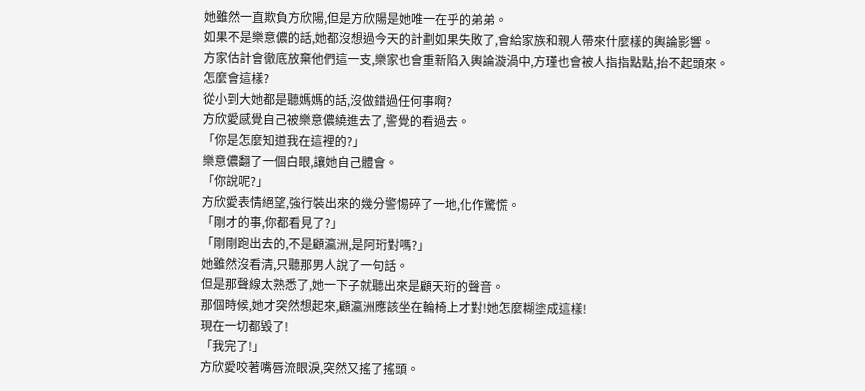她雖然一直欺負方欣陽,但是方欣陽是她唯一在乎的弟弟。
如果不是樂意儂的話,她都沒想過今天的計劃如果失敗了,會給家族和親人帶來什麼樣的輿論影響。
方家估計會徹底放棄他們這一支,樂家也會重新陷入輿論漩渦中,方瑾也會被人指指點點,抬不起頭來。
怎麼會這樣?
從小到大她都是聽媽媽的話,沒做錯過任何事啊?
方欣愛感覺自己被樂意儂繞進去了,警覺的看過去。
「你是怎麼知道我在這裡的?」
樂意儂翻了一個白眼,讓她自己體會。
「你說呢?」
方欣愛表情絕望,強行裝出來的幾分警惕碎了一地,化作驚慌。
「剛才的事,你都看見了?」
「剛剛跑出去的,不是顧瀛洲,是阿珩對嗎?」
她雖然沒看清,只聽那男人說了一句話。
但是那聲線太熟悉了,她一下子就聽出來是顧天珩的聲音。
那個時候,她才突然想起來,顧瀛洲應該坐在輪椅上才對!她怎麼糊塗成這樣!
現在一切都毀了!
「我完了!」
方欣愛咬著嘴唇流眼淚,突然又搖了搖頭。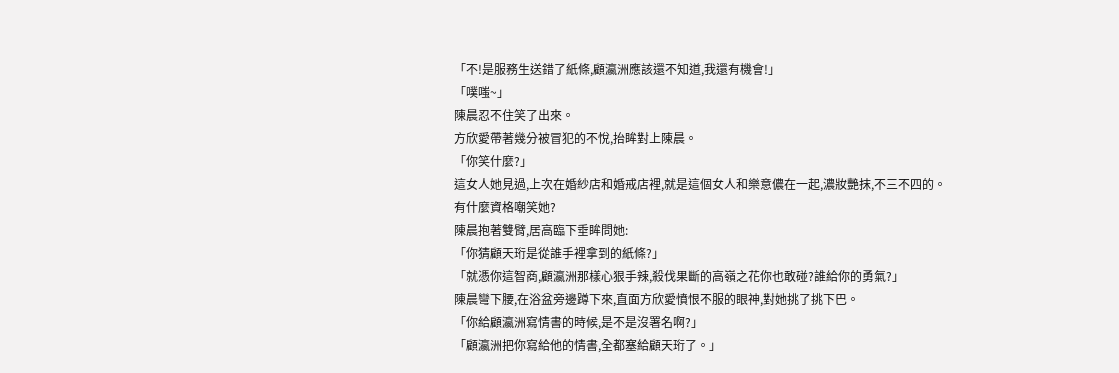「不!是服務生送錯了紙條,顧瀛洲應該還不知道,我還有機會!」
「噗嗤~」
陳晨忍不住笑了出來。
方欣愛帶著幾分被冒犯的不悅,抬眸對上陳晨。
「你笑什麼?」
這女人她見過,上次在婚紗店和婚戒店裡,就是這個女人和樂意儂在一起,濃妝艷抹,不三不四的。有什麼資格嘲笑她?
陳晨抱著雙臂,居高臨下垂眸問她:
「你猜顧天珩是從誰手裡拿到的紙條?」
「就憑你這智商,顧瀛洲那樣心狠手辣,殺伐果斷的高嶺之花你也敢碰?誰給你的勇氣?」
陳晨彎下腰,在浴盆旁邊蹲下來,直面方欣愛憤恨不服的眼神,對她挑了挑下巴。
「你給顧瀛洲寫情書的時候,是不是沒署名啊?」
「顧瀛洲把你寫給他的情書,全都塞給顧天珩了。」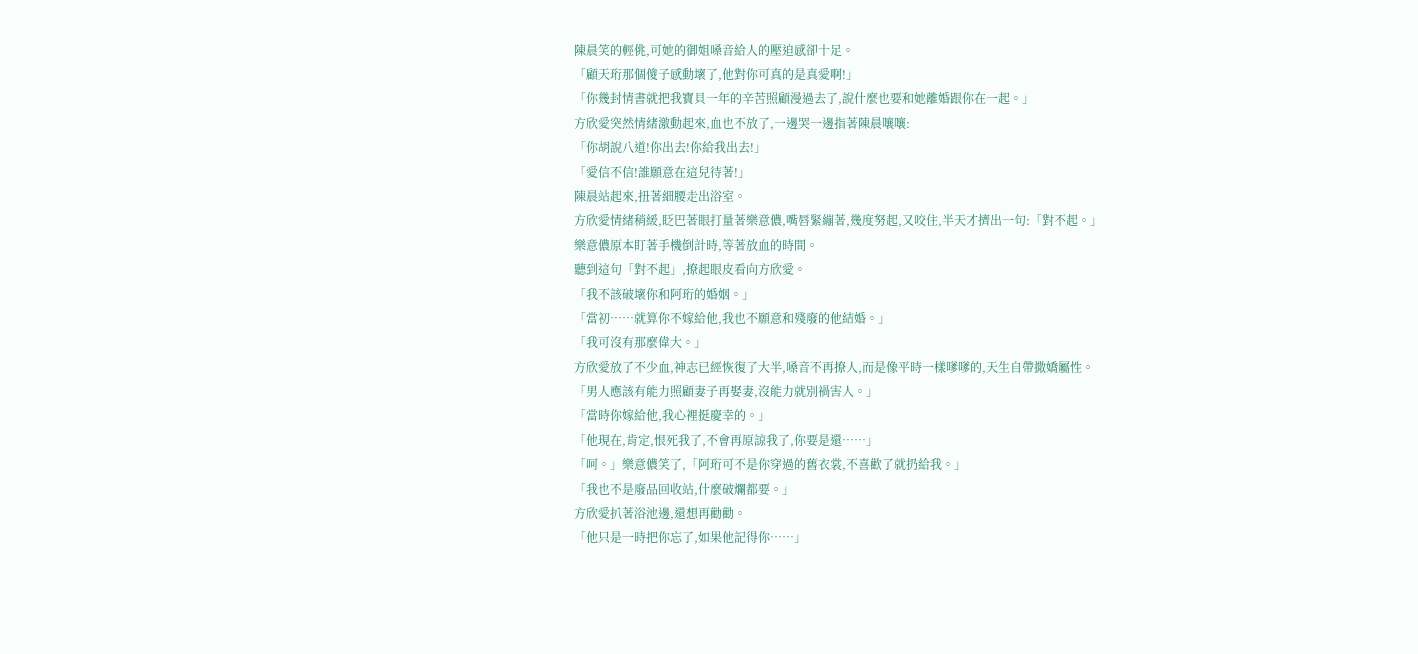陳晨笑的輕佻,可她的御姐嗓音給人的壓迫感卻十足。
「顧天珩那個傻子感動壞了,他對你可真的是真愛啊!」
「你幾封情書就把我寶貝一年的辛苦照顧漫過去了,說什麼也要和她離婚跟你在一起。」
方欣愛突然情緒激動起來,血也不放了,一邊哭一邊指著陳晨嚷嚷:
「你胡說八道!你出去!你給我出去!」
「愛信不信!誰願意在這兒待著!」
陳晨站起來,扭著細腰走出浴室。
方欣愛情緒稍緩,眨巴著眼打量著樂意儂,嘴唇緊繃著,幾度努起,又咬住,半天才擠出一句:「對不起。」
樂意儂原本盯著手機倒計時,等著放血的時間。
聽到這句「對不起」,撩起眼皮看向方欣愛。
「我不該破壞你和阿珩的婚姻。」
「當初……就算你不嫁給他,我也不願意和殘廢的他結婚。」
「我可沒有那麼偉大。」
方欣愛放了不少血,神志已經恢復了大半,嗓音不再撩人,而是像平時一樣嗲嗲的,天生自帶撒嬌屬性。
「男人應該有能力照顧妻子再娶妻,沒能力就別禍害人。」
「當時你嫁給他,我心裡挺慶幸的。」
「他現在,肯定,恨死我了,不會再原諒我了,你要是還……」
「呵。」樂意儂笑了,「阿珩可不是你穿過的舊衣裳,不喜歡了就扔給我。」
「我也不是廢品回收站,什麼破爛都要。」
方欣愛扒著浴池邊,還想再勸勸。
「他只是一時把你忘了,如果他記得你……」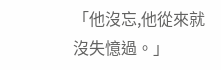「他沒忘,他從來就沒失憶過。」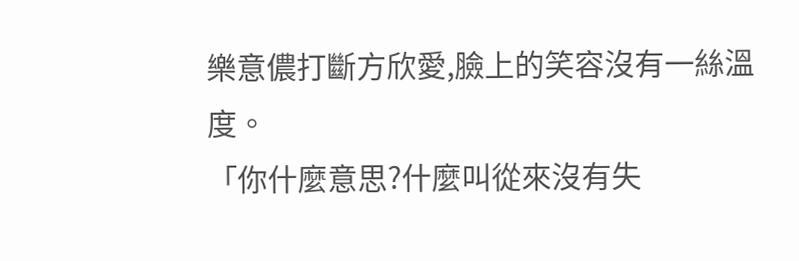樂意儂打斷方欣愛,臉上的笑容沒有一絲溫度。
「你什麼意思?什麼叫從來沒有失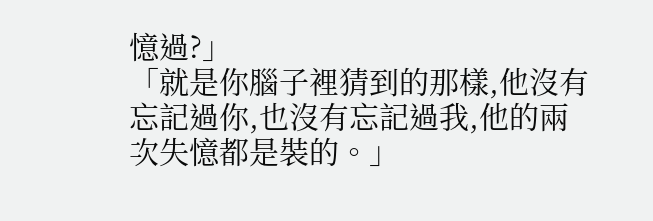憶過?」
「就是你腦子裡猜到的那樣,他沒有忘記過你,也沒有忘記過我,他的兩次失憶都是裝的。」